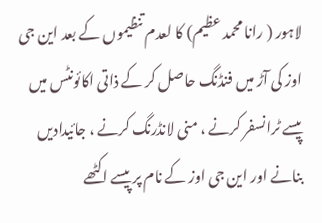لاہور ( رانا محمد عظیم) کا لعدم تنظیموں کے بعد این جی اوز کی آڑ میں فنڈنگ حاصل کر کے ذاتی اکائونٹس میں پیسے ٹرانسفر کرنے ، منی لانڈرنگ کرنے ، جائیدادیں بنانے اور این جی اوز کے نام پر پیسے اکٹھے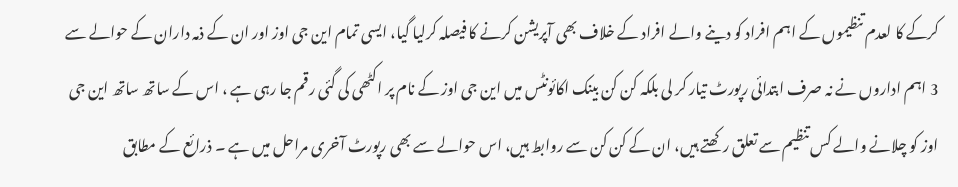کرکے کا لعدم تنظیموں کے اہم افراد کو دینے والے افراد کے خلاف بھی آپریشن کرنے کا فیصلہ کرلیا گیا، ایسی تمام این جی اوز اور ان کے ذمہ داران کے حوالے سے 3 اہم اداروں نے نہ صرف ابتدائی رپورٹ تیار کر لی بلکہ کن کن بینک اکائونٹس میں این جی اوز کے نام پر اکٹھی کی گئی رقم جا رہی ہے ، اس کے ساتھ ساتھ این جی اوز کو چلانے والے کس تنظیم سے تعلق رکھتے ہیں، ان کے کن کن سے روابط ہیں، اس حوالے سے بھی رپورٹ آخری مراحل میں ہے ۔ ذرائع کے مطابق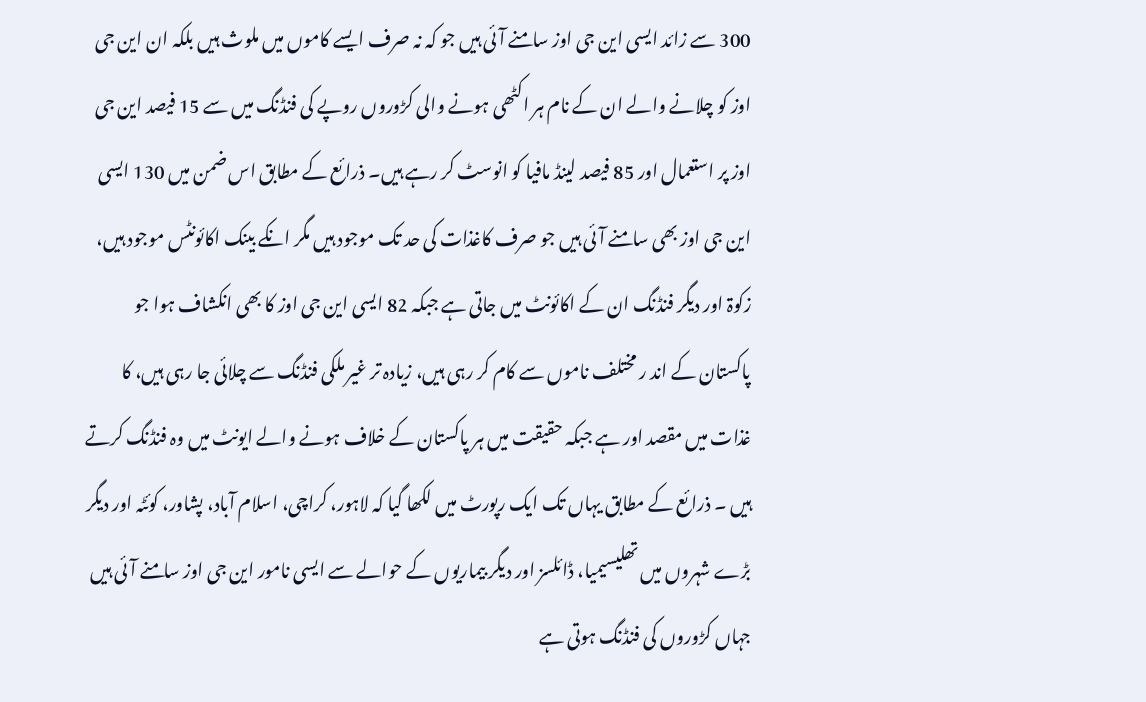300 سے زائد ایسی این جی اوز سامنے آئی ہیں جو کہ نہ صرف ایسے کاموں میں ملوث ہیں بلکہ ان این جی اوز کو چلانے والے ان کے نام ہر اکٹھی ہونے والی کڑوروں روپے کی فنڈنگ میں سے 15 فیصد این جی اوز پر استعمال اور 85 فیصد لینڈ مافیا کو انوسٹ کر رہے ہیں۔ ذرائع کے مطابق اس ضمن میں 130 ایسی این جی اوز بھی سامنے آئی ہیں جو صرف کاغذات کی حد تک موجود ہیں مگر انکے بینک اکائونٹس موجود ہیں، زکوۃ اور دیگر فنڈنگ ان کے اکائونٹ میں جاتی ہے جبکہ 82 ایسی این جی اوز کا بھی انکشاف ہوا جو پاکستان کے اند ر مختلف ناموں سے کام کر رہی ہیں، زیادہ تر غیر ملکی فنڈنگ سے چلائی جا رہی ہیں، کا غذات میں مقصد اور ہے جبکہ حقیقت میں ہر پاکستان کے خلاف ہونے والے ایونٹ میں وہ فنڈنگ کرتے ہیں ۔ ذرائع کے مطابق یہاں تک ایک رپورٹ میں لکھا گیا کہ لاہور، کراچی، اسلام آباد، پشاور، کوئٹہ اور دیگر بڑے شہروں میں تھلیسیمیا، ڈائلسز اور دیگر بیماریوں کے حوالے سے ایسی نامور این جی اوز سامنے آئی ہیں جہاں کڑوروں کی فنڈنگ ہوتی ہے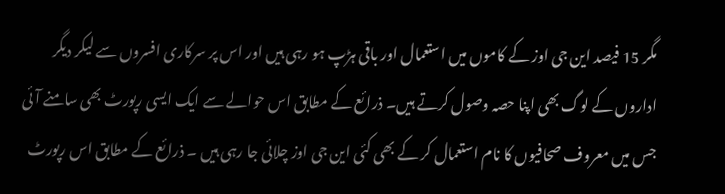مگر 15 فیصد این جی اوز کے کاموں میں استعمال اور باقی ہڑپ ہو رہی ہیں اور اس پر سرکاری افسروں سے لیکر دیگر اداروں کے لوگ بھی اپنا حصہ وصول کرتے ہیں۔ ذرائع کے مطابق اس حوالے سے ایک ایسی رپورٹ بھی سامنے آئی جس میں معروف صحافیوں کا نام استعمال کر کے بھی کئی این جی اوز چلائی جا رہی ہیں ۔ ذرائع کے مطابق اس رپورٹ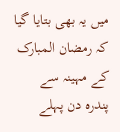میں یہ بھی بتایا گیا کہ رمضان المبارک کے مہینہ سے پندرہ دن پہلے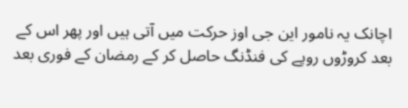اچانک یہ نامور این جی اوز حرکت میں آتی ہیں اور پھر اس کے بعد کروڑوں روپے کی فنڈنگ حاصل کر کے رمضان کے فوری بعد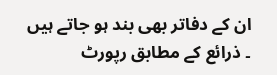ان کے دفاتر بھی بند ہو جاتے ہیں ۔ ذرائع کے مطابق رپورٹ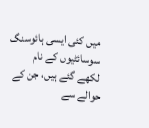میں کئی ایسی ہائوسنگ سوسائٹیوں کے نام لکھے گئے ہیں، جن کے حوالے سے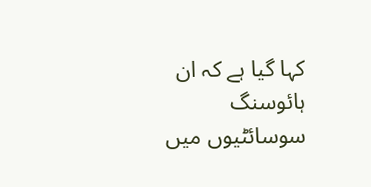کہا گیا ہے کہ ان ہائوسنگ سوسائٹیوں میں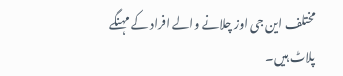مختلف این جی اوز چلانے والے افراد کے مہنگے پلاٹ ہیں۔